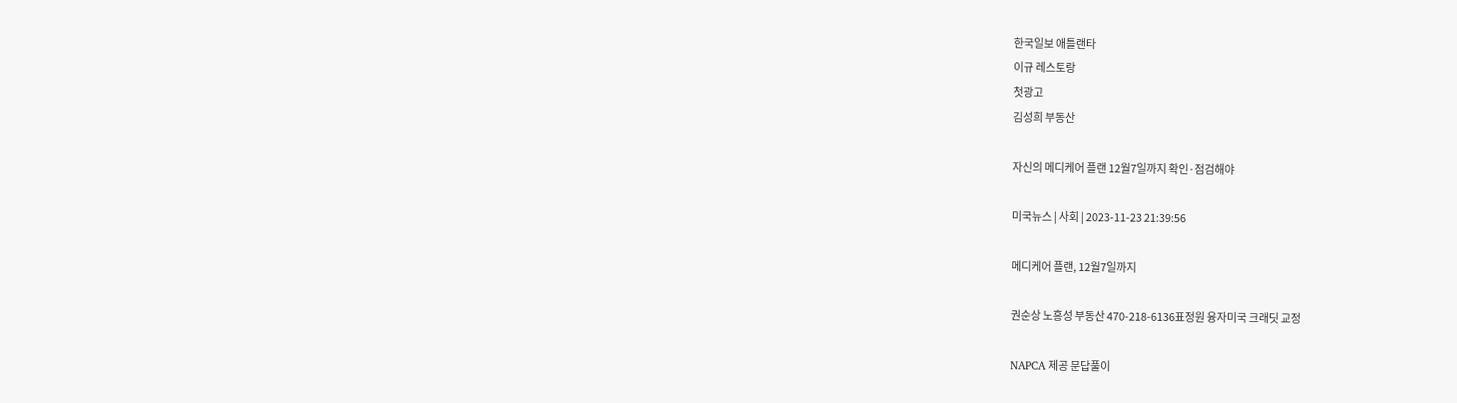한국일보 애틀랜타
이규 레스토랑
첫광고
김성희 부동산

자신의 메디케어 플랜 12월7일까지 확인·점검해야

미국뉴스 | 사회 | 2023-11-23 21:39:56

메디케어 플랜, 12월7일까지

권순상 노흥성 부동산 470-218-6136표정원 융자미국 크래딧 교정

NAPCA 제공 문답풀이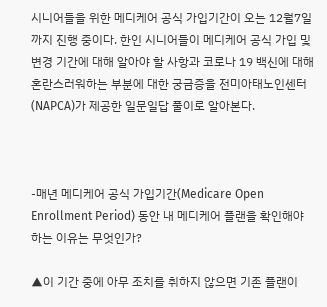시니어들을 위한 메디케어 공식 가입기간이 오는 12월7일까지 진행 중이다. 한인 시니어들이 메디케어 공식 가입 및 변경 기간에 대해 알아야 할 사항과 코로나 19 백신에 대해 혼란스러워하는 부분에 대한 궁금증을 전미아태노인센터(NAPCA)가 제공한 일문일답 풀이로 알아본다.



-매년 메디케어 공식 가입기간(Medicare Open Enrollment Period) 동안 내 메디케어 플랜을 확인해야 하는 이유는 무엇인가?

▲이 기간 중에 아무 조치를 취하지 않으면 기존 플랜이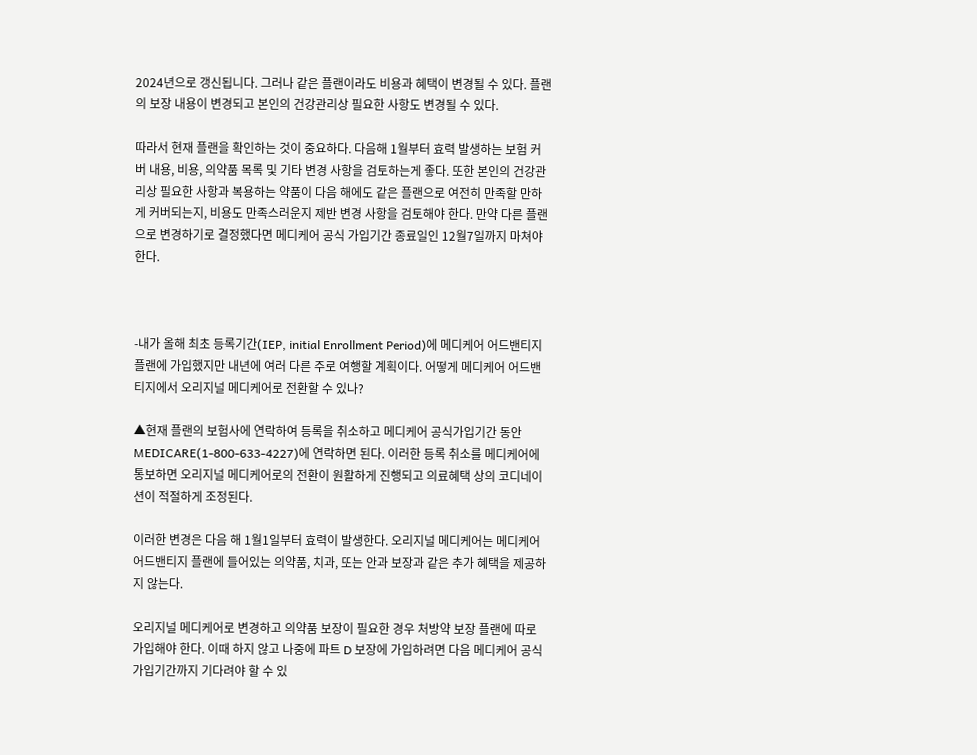2024년으로 갱신됩니다. 그러나 같은 플랜이라도 비용과 혜택이 변경될 수 있다. 플랜의 보장 내용이 변경되고 본인의 건강관리상 필요한 사항도 변경될 수 있다.

따라서 현재 플랜을 확인하는 것이 중요하다. 다음해 1월부터 효력 발생하는 보험 커버 내용, 비용, 의약품 목록 및 기타 변경 사항을 검토하는게 좋다. 또한 본인의 건강관리상 필요한 사항과 복용하는 약품이 다음 해에도 같은 플랜으로 여전히 만족할 만하게 커버되는지, 비용도 만족스러운지 제반 변경 사항을 검토해야 한다. 만약 다른 플랜으로 변경하기로 결정했다면 메디케어 공식 가입기간 종료일인 12월7일까지 마쳐야 한다.



-내가 올해 최초 등록기간(IEP, initial Enrollment Period)에 메디케어 어드밴티지 플랜에 가입했지만 내년에 여러 다른 주로 여행할 계획이다. 어떻게 메디케어 어드밴티지에서 오리지널 메디케어로 전환할 수 있나?

▲현재 플랜의 보험사에 연락하여 등록을 취소하고 메디케어 공식가입기간 동안 MEDICARE(1-800-633-4227)에 연락하면 된다. 이러한 등록 취소를 메디케어에 통보하면 오리지널 메디케어로의 전환이 원활하게 진행되고 의료혜택 상의 코디네이션이 적절하게 조정된다.

이러한 변경은 다음 해 1월1일부터 효력이 발생한다. 오리지널 메디케어는 메디케어 어드밴티지 플랜에 들어있는 의약품, 치과, 또는 안과 보장과 같은 추가 혜택을 제공하지 않는다.

오리지널 메디케어로 변경하고 의약품 보장이 필요한 경우 처방약 보장 플랜에 따로 가입해야 한다. 이때 하지 않고 나중에 파트 D 보장에 가입하려면 다음 메디케어 공식 가입기간까지 기다려야 할 수 있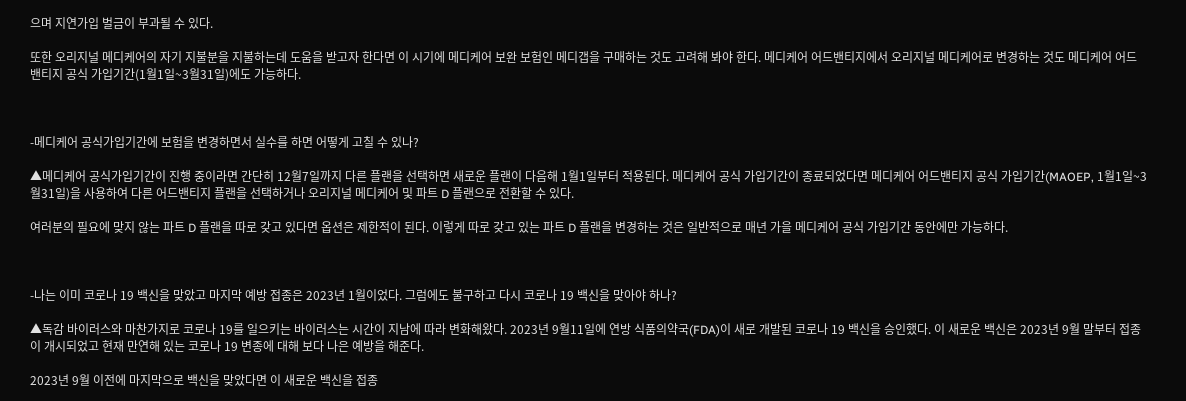으며 지연가입 벌금이 부과될 수 있다.

또한 오리지널 메디케어의 자기 지불분을 지불하는데 도움을 받고자 한다면 이 시기에 메디케어 보완 보험인 메디갭을 구매하는 것도 고려해 봐야 한다. 메디케어 어드밴티지에서 오리지널 메디케어로 변경하는 것도 메디케어 어드밴티지 공식 가입기간(1월1일~3월31일)에도 가능하다.



-메디케어 공식가입기간에 보험을 변경하면서 실수를 하면 어떻게 고칠 수 있나?

▲메디케어 공식가입기간이 진행 중이라면 간단히 12월7일까지 다른 플랜을 선택하면 새로운 플랜이 다음해 1월1일부터 적용된다. 메디케어 공식 가입기간이 종료되었다면 메디케어 어드밴티지 공식 가입기간(MAOEP, 1월1일~3월31일)을 사용하여 다른 어드밴티지 플랜을 선택하거나 오리지널 메디케어 및 파트 D 플랜으로 전환할 수 있다.

여러분의 필요에 맞지 않는 파트 D 플랜을 따로 갖고 있다면 옵션은 제한적이 된다. 이렇게 따로 갖고 있는 파트 D 플랜을 변경하는 것은 일반적으로 매년 가을 메디케어 공식 가입기간 동안에만 가능하다.



-나는 이미 코로나 19 백신을 맞았고 마지막 예방 접종은 2023년 1월이었다. 그럼에도 불구하고 다시 코로나 19 백신을 맞아야 하나?

▲독감 바이러스와 마찬가지로 코로나 19를 일으키는 바이러스는 시간이 지남에 따라 변화해왔다. 2023년 9월11일에 연방 식품의약국(FDA)이 새로 개발된 코로나 19 백신을 승인했다. 이 새로운 백신은 2023년 9월 말부터 접종이 개시되었고 현재 만연해 있는 코로나 19 변종에 대해 보다 나은 예방을 해준다.

2023년 9월 이전에 마지막으로 백신을 맞았다면 이 새로운 백신을 접종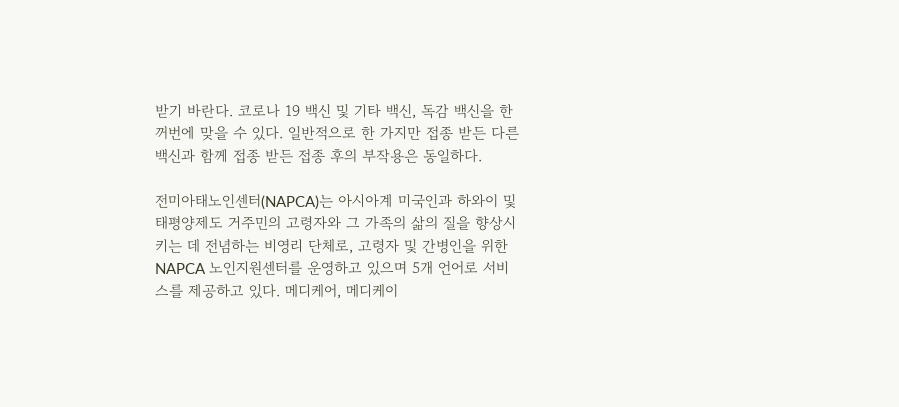받기 바란다. 코로나 19 백신 및 기타 백신, 독감 백신을 한꺼번에 맞을 수 있다. 일반적으로 한 가지만 접종 받든 다른 백신과 함께 접종 받든 접종 후의 부작용은 동일하다.

전미아태노인센터(NAPCA)는 아시아계 미국인과 하와이 및 태평양제도 거주민의 고령자와 그 가족의 삶의 질을 향상시키는 데 전념하는 비영리 단체로, 고령자 및 간병인을 위한 NAPCA 노인지원센터를 운영하고 있으며 5개 언어로 서비스를 제공하고 있다. 메디케어, 메디케이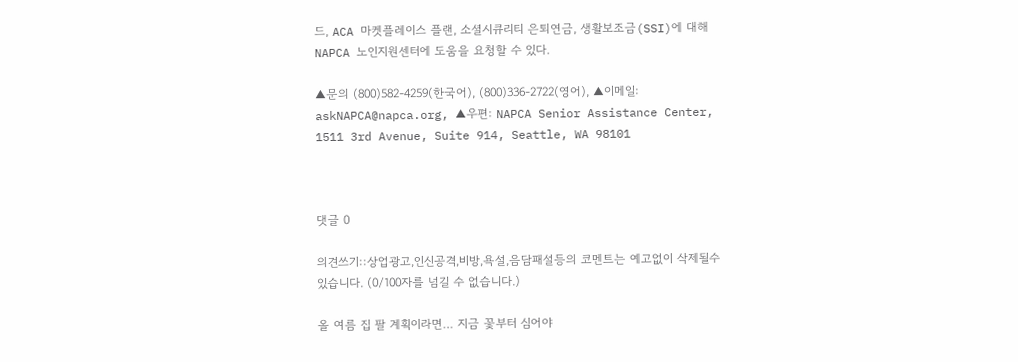드, ACA 마켓플레이스 플랜, 소셜시큐리티 은퇴연금, 생활보조금(SSI)에 대해 NAPCA 노인지원센터에 도움을 요청할 수 있다.

▲문의 (800)582-4259(한국어), (800)336-2722(영어), ▲이메일: askNAPCA@napca.org, ▲우편: NAPCA Senior Assistance Center, 1511 3rd Avenue, Suite 914, Seattle, WA 98101



댓글 0

의견쓰기::상업광고,인신공격,비방,욕설,음담패설등의 코멘트는 예고없이 삭제될수 있습니다. (0/100자를 넘길 수 없습니다.)

올 여름 집 팔 계획이라면… 지금 꽃부터 심어야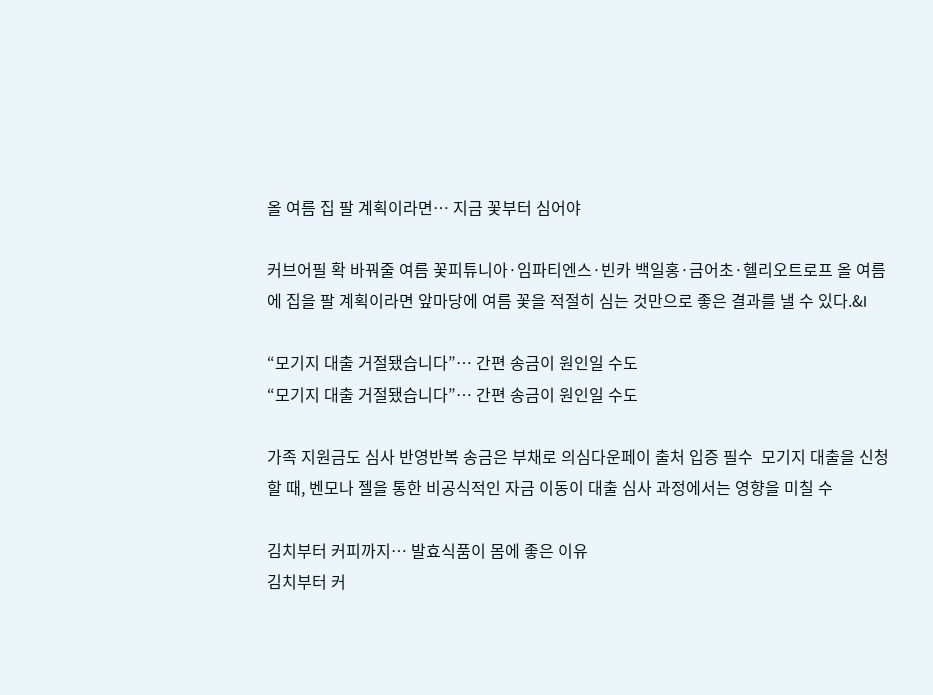올 여름 집 팔 계획이라면… 지금 꽃부터 심어야

커브어필 확 바꿔줄 여름 꽃피튜니아·임파티엔스·빈카 백일홍·금어초·헬리오트로프 올 여름에 집을 팔 계획이라면 앞마당에 여름 꽃을 적절히 심는 것만으로 좋은 결과를 낼 수 있다.&l

“모기지 대출 거절됐습니다”… 간편 송금이 원인일 수도
“모기지 대출 거절됐습니다”… 간편 송금이 원인일 수도

가족 지원금도 심사 반영반복 송금은 부채로 의심다운페이 출처 입증 필수  모기지 대출을 신청할 때, 벤모나 젤을 통한 비공식적인 자금 이동이 대출 심사 과정에서는 영향을 미칠 수

김치부터 커피까지… 발효식품이 몸에 좋은 이유
김치부터 커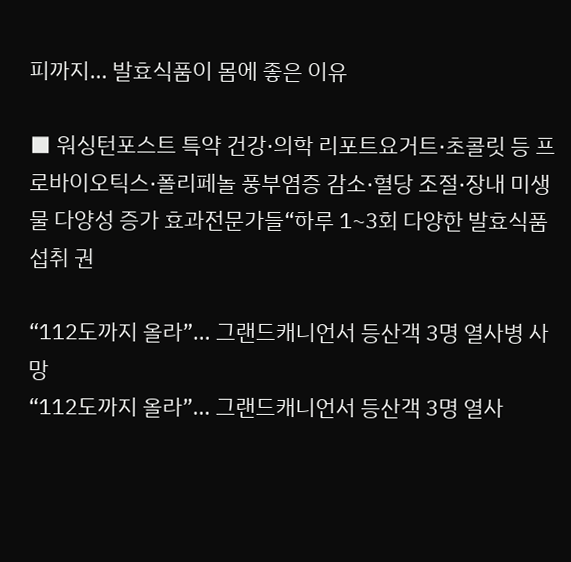피까지… 발효식품이 몸에 좋은 이유

■ 워싱턴포스트 특약 건강·의학 리포트요거트·초콜릿 등 프로바이오틱스·폴리페놀 풍부염증 감소·혈당 조절·장내 미생물 다양성 증가 효과전문가들“하루 1~3회 다양한 발효식품 섭취 권

“112도까지 올라”… 그랜드캐니언서 등산객 3명 열사병 사망
“112도까지 올라”… 그랜드캐니언서 등산객 3명 열사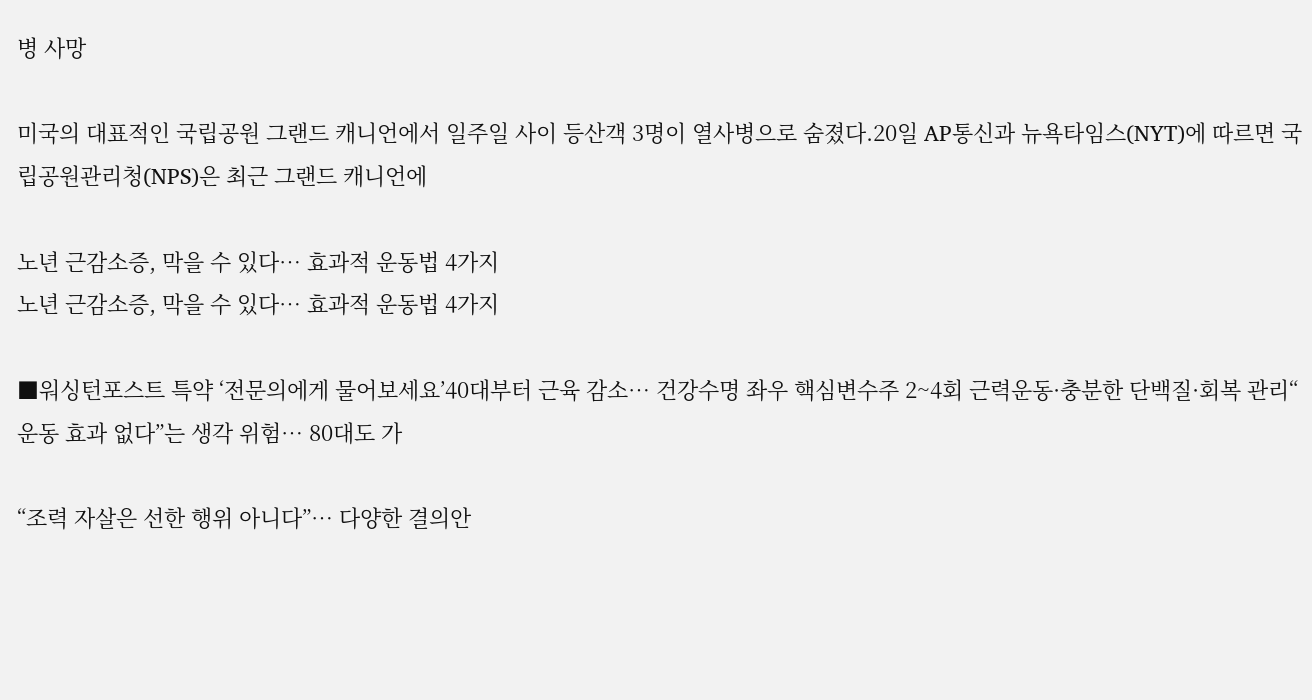병 사망

미국의 대표적인 국립공원 그랜드 캐니언에서 일주일 사이 등산객 3명이 열사병으로 숨졌다.20일 AP통신과 뉴욕타임스(NYT)에 따르면 국립공원관리청(NPS)은 최근 그랜드 캐니언에

노년 근감소증, 막을 수 있다… 효과적 운동법 4가지
노년 근감소증, 막을 수 있다… 효과적 운동법 4가지

■워싱턴포스트 특약 ‘전문의에게 물어보세요’40대부터 근육 감소… 건강수명 좌우 핵심변수주 2~4회 근력운동·충분한 단백질·회복 관리“ 운동 효과 없다”는 생각 위험… 80대도 가

“조력 자살은 선한 행위 아니다”… 다양한 결의안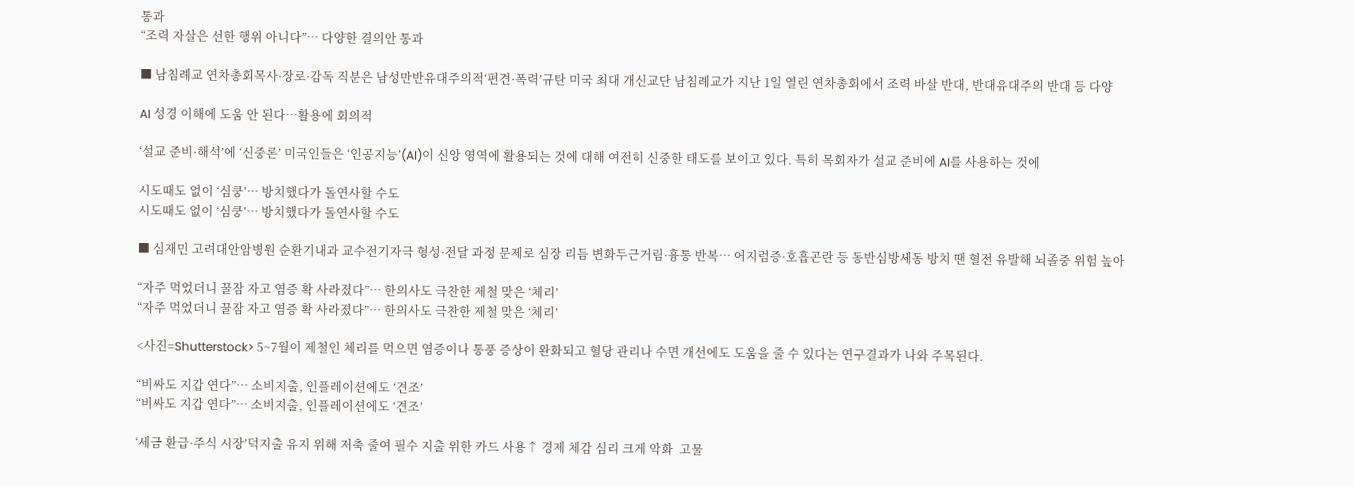통과
“조력 자살은 선한 행위 아니다”… 다양한 결의안 통과

■ 남침례교 연차총회목사·장로·감독 직분은 남성만반유대주의적‘편견·폭력’규탄 미국 최대 개신교단 남침례교가 지난 1일 열린 연차총회에서 조력 바살 반대, 반대유대주의 반대 등 다양

AI 성경 이해에 도움 안 된다…활용에 회의적

‘설교 준비·해석’에 ‘신중론’ 미국인들은 ‘인공지능’(AI)이 신앙 영역에 활용되는 것에 대해 여전히 신중한 태도를 보이고 있다. 특히 목회자가 설교 준비에 AI를 사용하는 것에

시도때도 없이 ‘심쿵’… 방치했다가 돌연사할 수도
시도때도 없이 ‘심쿵’… 방치했다가 돌연사할 수도

■ 심재민 고려대안암병원 순환기내과 교수전기자극 형성·전달 과정 문제로 심장 리듬 변화두근거림·흉통 반복… 어지럼증·호흡곤란 등 동반심방세동 방치 땐 혈전 유발해 뇌졸중 위험 높아

“자주 먹었더니 꿀잠 자고 염증 확 사라졌다”… 한의사도 극찬한 제철 맞은 ‘체리’
“자주 먹었더니 꿀잠 자고 염증 확 사라졌다”… 한의사도 극찬한 제철 맞은 ‘체리’

<사진=Shutterstock> 5~7월이 제철인 체리를 먹으면 염증이나 통풍 증상이 완화되고 혈당 관리나 수면 개선에도 도움을 줄 수 있다는 연구결과가 나와 주목된다.

“비싸도 지갑 연다”… 소비지출, 인플레이션에도 ‘견조’
“비싸도 지갑 연다”… 소비지출, 인플레이션에도 ‘견조’

‘세금 환급·주식 시장’덕지출 유지 위해 저축 줄여 필수 지출 위한 카드 사용↑ 경제 체감 심리 크게 악화  고물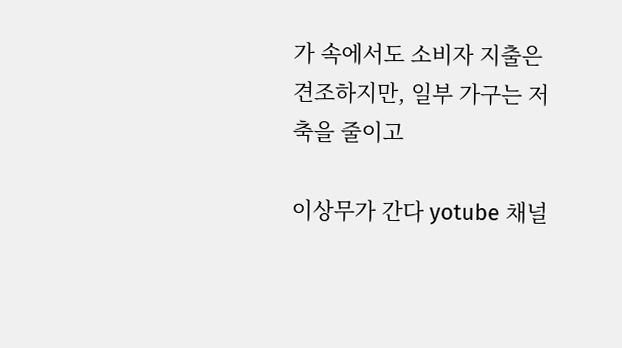가 속에서도 소비자 지출은 견조하지만, 일부 가구는 저축을 줄이고

이상무가 간다 yotube 채널